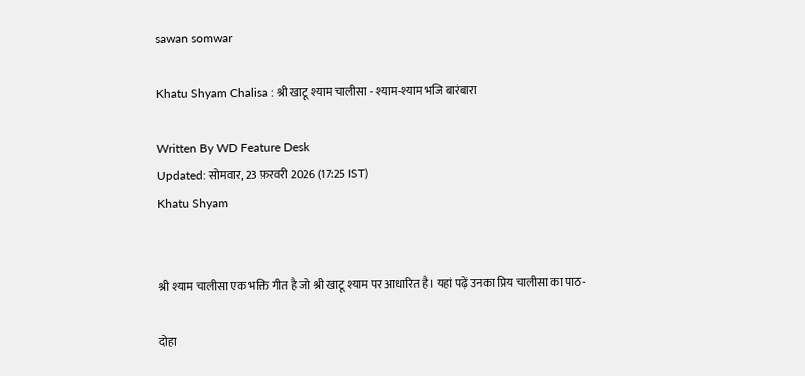sawan somwar

Khatu Shyam Chalisa : श्री खाटू श्याम चालीसा - श्याम-श्याम भजि बारंबारा

Written By WD Feature Desk
Updated: सोमवार, 23 फ़रवरी 2026 (17:25 IST)
Khatu Shyam


श्री श्याम चालीसा एक भक्ति गीत है जो श्री खाटू श्याम पर आधारित है। यहां पढ़ें उनका प्रिय चालीसा का पाठ-

दोहा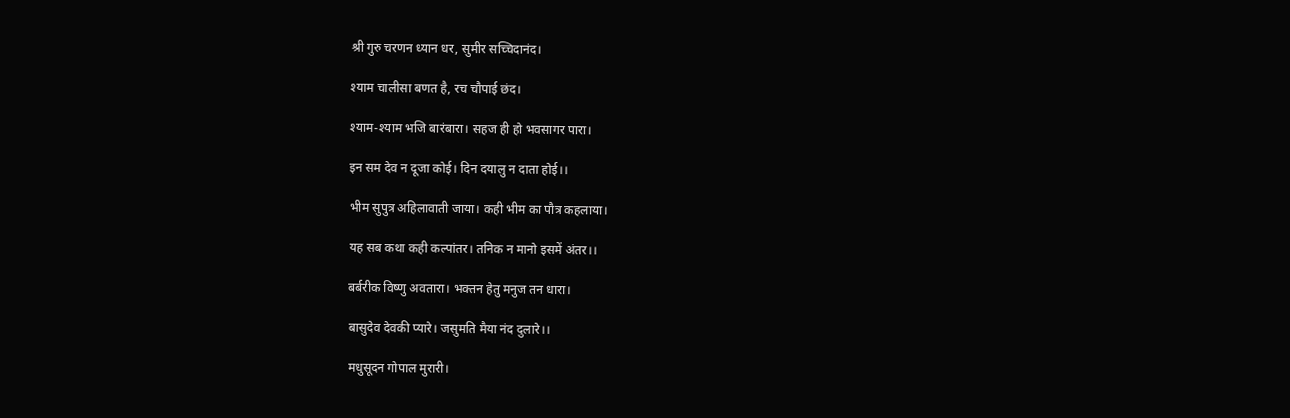श्री गुरु चरणन ध्यान धर, सुमीर सच्चिदानंद।

श्याम चालीसा बणत है, रच चौपाई छंद।

श्याम-श्याम भजि बारंबारा। सहज ही हो भवसागर पारा।

इन सम देव न दूजा कोई। दिन दयालु न दाता होई।।

भीम सुपुत्र अहिलावाती जाया। कही भीम का पौत्र कहलाया।

यह सब कथा कही कल्पांतर। तनिक न मानो इसमें अंतर।।

बर्बरीक विष्णु अवतारा। भक्तन हेतु मनुज तन धारा।

बासुदेव देवकी प्यारे। जसुमति मैया नंद दुलारे।।

मधुसूदन गोपाल मुरारी।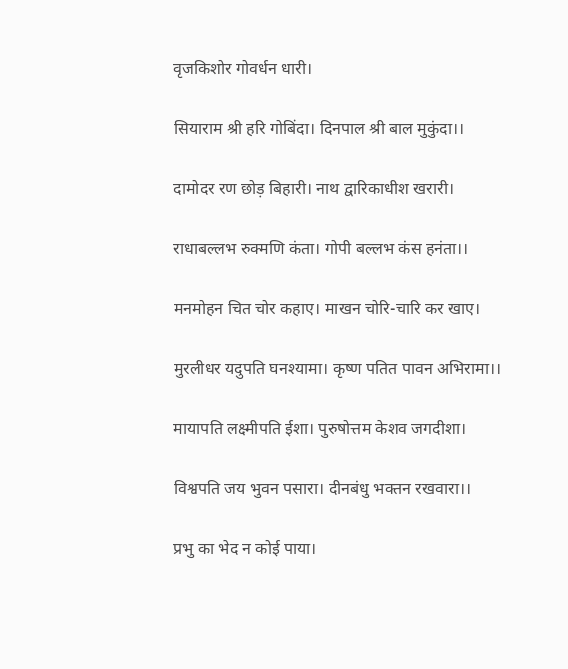वृजकिशोर गोवर्धन धारी।

सियाराम श्री हरि गोबिंदा। दिनपाल श्री बाल मुकुंदा।।

दामोदर रण छोड़ बिहारी। नाथ द्वारिकाधीश खरारी।

राधाबल्लभ रुक्मणि कंता। गोपी बल्लभ कंस हनंता।।

मनमोहन चित चोर कहाए। माखन चोरि-चारि कर खाए।

मुरलीधर यदुपति घनश्यामा। कृष्ण पतित पावन अभिरामा।।

मायापति लक्ष्मीपति ईशा। पुरुषोत्तम केशव जगदीशा।

विश्वपति जय भुवन पसारा। दीनबंधु भक्तन रखवारा।।

प्रभु का भेद न कोई पाया।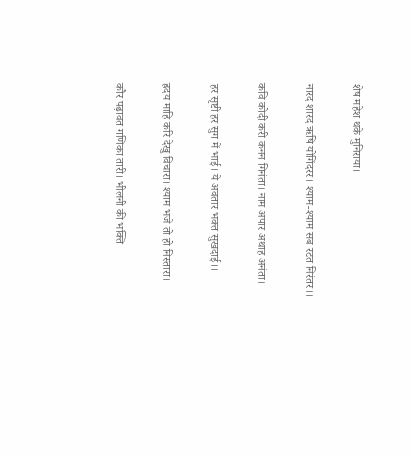शेष महेश थके मुनिराया।

नारद शारद ऋषि योगिंदरर। श्याम-श्याम सब रटत निरंतर।।

कवि कोदी करी कनन गिनंता। नाम अपार अथाह अनंता।

हर सृष्टी हर सुग में भाई। ये अवतार भक्त सुखदाई।।

ह्रदय माहि करि देखु विचारा। श्याम भजे तो हो निस्तारा।

कौर पढ़ावत गणिका तारी। भीलनी की भक्ति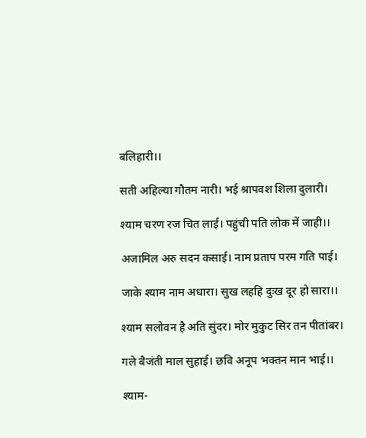बलिहारी।।

सती अहिल्या गौतम नारी। भई श्रापवश शिला दुलारी।

श्याम चरण रज चित लाई। पहुंची पति लोक में जाही।।

अजामिल अरु सदन कसाई। नाम प्रताप परम गति पाई।

जाके श्याम नाम अधारा। सुख लहहि दुःख दूर हो सारा।।

श्याम सलोवन है अति सुंदर। मोर मुकुट सिर तन पीतांबर।

गले बैजंती माल सुहाई। छवि अनूप भक्तन मान भाई।।

श्याम-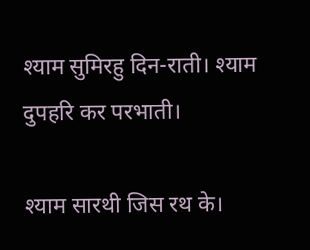श्याम सुमिरहु दिन-राती। श्याम दुपहरि कर परभाती।

श्याम सारथी जिस रथ के।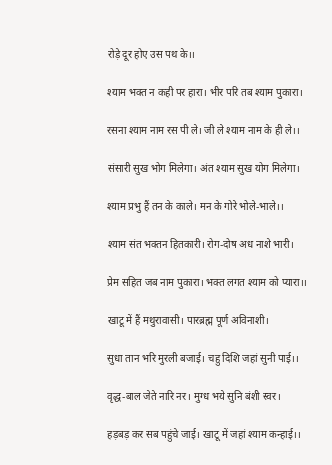रोड़े दूर होए उस पथ के।।

श्याम भक्त न कही पर हारा। भीर परि तब श्याम पुकारा।

रसना श्याम नाम रस पी ले। जी ले श्याम नाम के ही ले।।

संसारी सुख भोग मिलेगा। अंत श्याम सुख योग मिलेगा।

श्याम प्रभु हैं तन के काले। मन के गोरे भोले-भाले।।

श्याम संत भक्तन हितकारी। रोग-दोष अध नाशे भारी।

प्रेम सहित जब नाम पुकारा। भक्त लगत श्याम को प्यारा।।

खाटू में हैं मथुरावासी। पारब्रह्म पूर्ण अविनाशी।

सुधा तान भरि मुरली बजाई। चहु दिशि जहां सुनी पाई।।

वृद्ध-बाल जेते नारि नर। मुग्ध भये सुनि बंशी स्वर।

हड़बड़ कर सब पहुंचे जाई। खाटू में जहां श्याम कन्हाई।।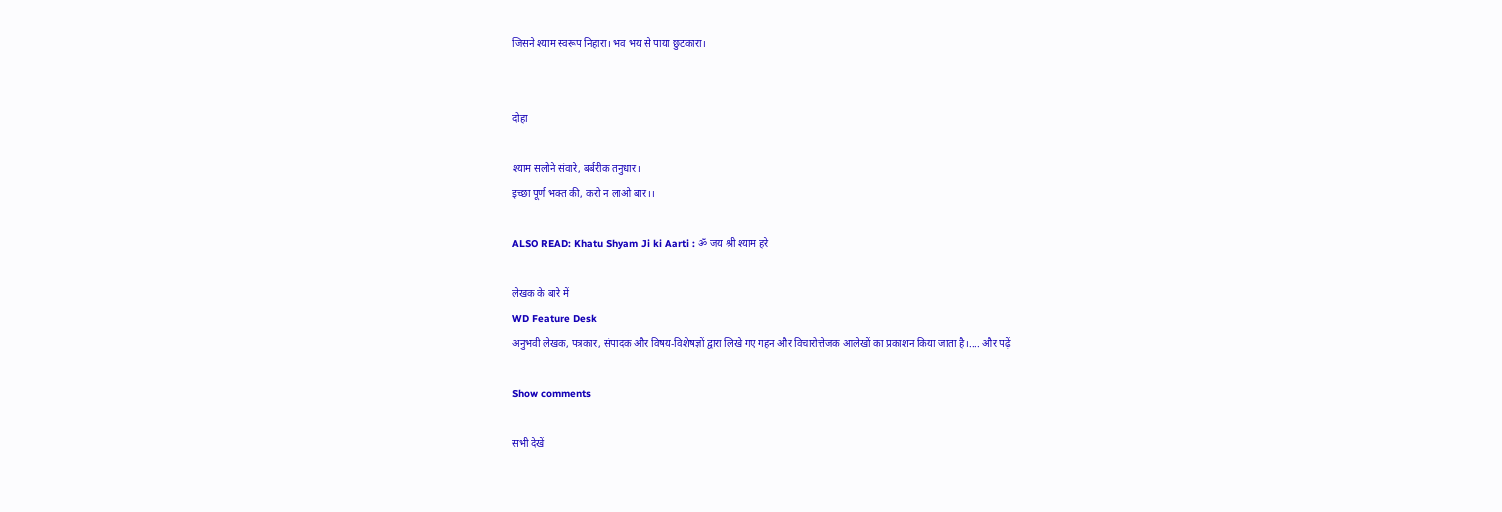जिसने श्याम स्वरूप निहारा। भव भय से पाया छुटकारा।


दोहा

श्याम सलोने संवारे, बर्बरीक तनुधार।
इच्छा पूर्ण भक्त की, करो न लाओ बार।।

ALSO READ: Khatu Shyam Ji ki Aarti : ॐ जय श्री श्याम हरे

लेखक के बारे में
WD Feature Desk
अनुभवी लेखक, पत्रकार, संपादक और विषय-विशेषज्ञों द्वारा लिखे गए गहन और विचारोत्तेजक आलेखों का प्रकाशन किया जाता है।.... और पढ़ें

Show comments

सभी देखें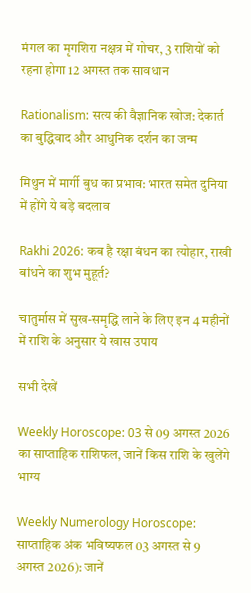मंगल का मृगशिरा नक्षत्र में गोचर, 3 राशियों को रहना होगा 12 अगस्त तक सावधान

Rationalism: सत्य की वैज्ञानिक खोज: देकार्त का बुद्धिवाद और आधुनिक दर्शन का जन्म

मिथुन में मार्गी बुध का प्रभाव: भारत समेत दुनिया में होंगे ये बड़े बदलाव

Rakhi 2026: कब है रक्षा बंधन का त्योहार, राखी बांधने का शुभ मुहूर्त?

चातुर्मास में सुख-समृद्धि लाने के लिए इन 4 महीनों में राशि के अनुसार ये खास उपाय

सभी देखें

Weekly Horoscope: 03 से 09 अगस्त 2026 का साप्ताहिक राशिफल, जानें किस राशि के खुलेंगे भाग्य

Weekly Numerology Horoscope: साप्ताहिक अंक भविष्यफल 03 अगस्त से 9 अगस्त 2026): जानें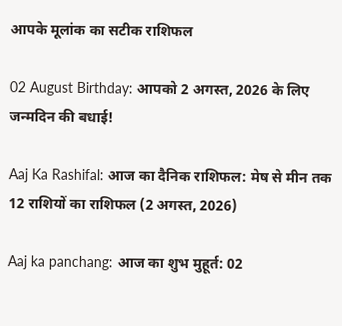आपके मूलांक का सटीक राशिफल

02 August Birthday: आपको 2 अगस्त, 2026 के लिए जन्मदिन की बधाई!

Aaj Ka Rashifal: आज का दैनिक राशिफल: मेष से मीन तक 12 राशियों का राशिफल (2 अगस्‍त, 2026)

Aaj ka panchang: आज का शुभ मुहूर्त: 02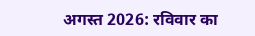अगस्‍त 2026: रविवार का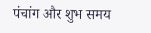पंचांग और शुभ समय